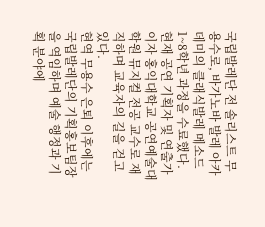국립발레단 전 솔리스트 무용수로, 바가노바 발레 아카데미의 클래식발레 메소드 1~8학년 과정을 수료했다. 현재 공연 기획자 및 연출가이자 홍익대학교 공연예술대학원 뮤지컬 전공 교수로 재직하며 교육자의 길을 걷고 있다.
현역 무용수 은퇴 이후에는 국립발레단의 기획홍보팀장을 역임하며 예술 행정과 기획 분야에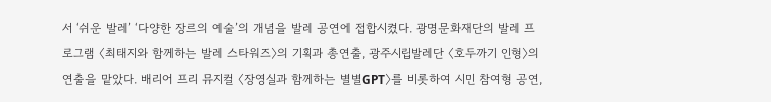서 ‘쉬운 발레’ ‘다양한 장르의 예술’의 개념을 발레 공연에 접합시켰다. 광명문화재단의 발레 프로그램 〈최태지와 함께하는 발레 스타워즈〉의 기획과 총연출, 광주시립발레단 〈호두까기 인형〉의 연출을 맡았다. 배리어 프리 뮤지컬 〈장영실과 함께하는 별별GPT〉를 비롯하여 시민 참여형 공연,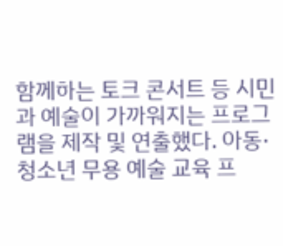함께하는 토크 콘서트 등 시민과 예술이 가까워지는 프로그램을 제작 및 연출했다. 아동·청소년 무용 예술 교육 프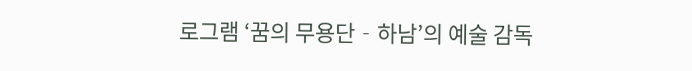로그램 ‘꿈의 무용단‐하남’의 예술 감독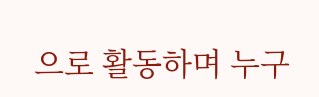으로 활동하며 누구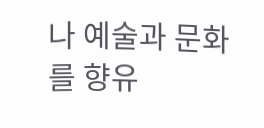나 예술과 문화를 향유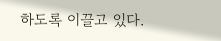하도록 이끌고 있다.